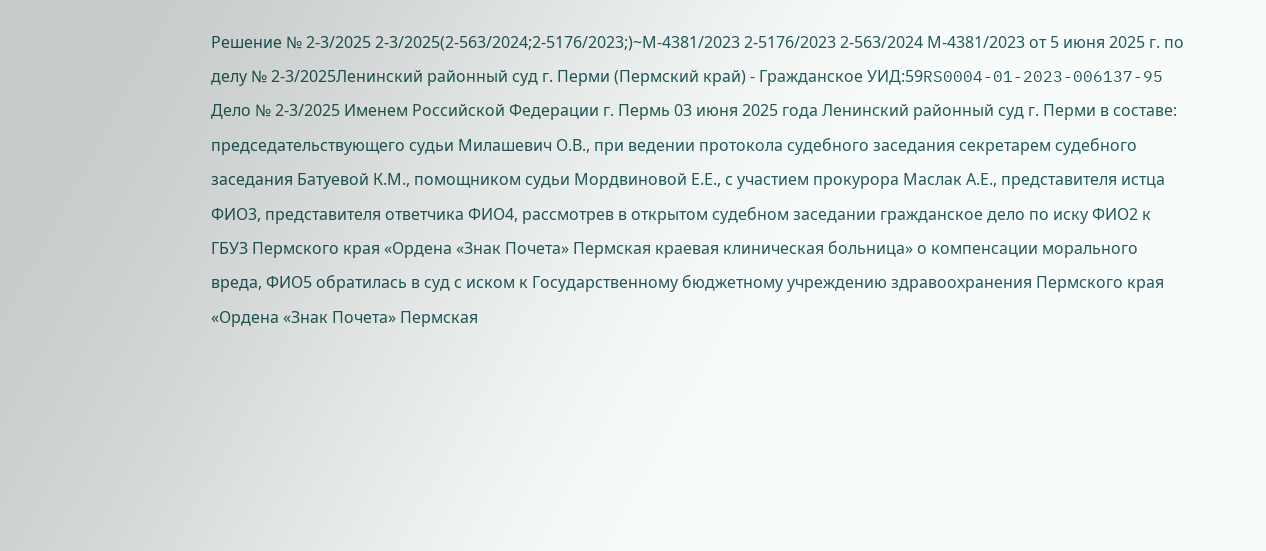Решение № 2-3/2025 2-3/2025(2-563/2024;2-5176/2023;)~М-4381/2023 2-5176/2023 2-563/2024 М-4381/2023 от 5 июня 2025 г. по делу № 2-3/2025Ленинский районный суд г. Перми (Пермский край) - Гражданское УИД:59RS0004-01-2023-006137-95 Дело № 2-3/2025 Именем Российской Федерации г. Пермь 03 июня 2025 года Ленинский районный суд г. Перми в составе: председательствующего судьи Милашевич О.В., при ведении протокола судебного заседания секретарем судебного заседания Батуевой К.М., помощником судьи Мордвиновой Е.Е., с участием прокурора Маслак А.Е., представителя истца ФИО3, представителя ответчика ФИО4, рассмотрев в открытом судебном заседании гражданское дело по иску ФИО2 к ГБУЗ Пермского края «Ордена «Знак Почета» Пермская краевая клиническая больница» о компенсации морального вреда, ФИО5 обратилась в суд с иском к Государственному бюджетному учреждению здравоохранения Пермского края «Ордена «Знак Почета» Пермская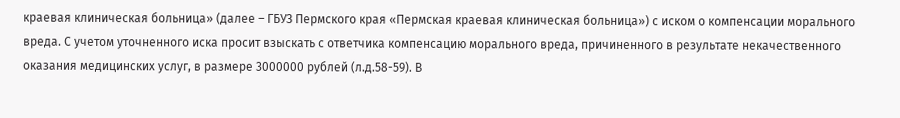краевая клиническая больница» (далее – ГБУЗ Пермского края «Пермская краевая клиническая больница») с иском о компенсации морального вреда. С учетом уточненного иска просит взыскать с ответчика компенсацию морального вреда, причиненного в результате некачественного оказания медицинских услуг, в размере 3000000 рублей (л.д.58-59). В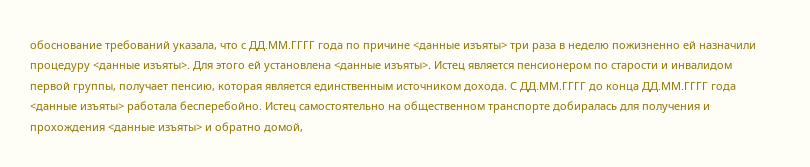обоснование требований указала, что с ДД.ММ.ГГГГ года по причине <данные изъяты> три раза в неделю пожизненно ей назначили процедуру <данные изъяты>. Для этого ей установлена <данные изъяты>. Истец является пенсионером по старости и инвалидом первой группы, получает пенсию, которая является единственным источником дохода. С ДД.ММ.ГГГГ до конца ДД.ММ.ГГГГ года <данные изъяты> работала бесперебойно. Истец самостоятельно на общественном транспорте добиралась для получения и прохождения <данные изъяты> и обратно домой,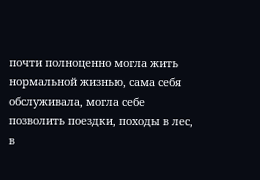почти полноценно могла жить нормальной жизнью, сама себя обслуживала, могла себе позволить поездки, походы в лес, в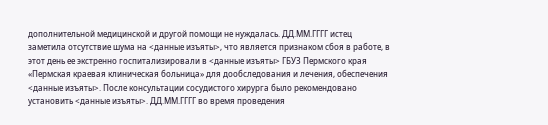дополнительной медицинской и другой помощи не нуждалась. ДД.ММ.ГГГГ истец заметила отсутствие шума на <данные изъяты>, что является признаком сбоя в работе, в этот день ее экстренно госпитализировали в <данные изъяты> ГБУЗ Пермского края «Пермская краевая клиническая больница» для дообследования и лечения, обеспечения <данные изъяты>. После консультации сосудистого хирурга было рекомендовано установить <данные изъяты>. ДД.ММ.ГГГГ во время проведения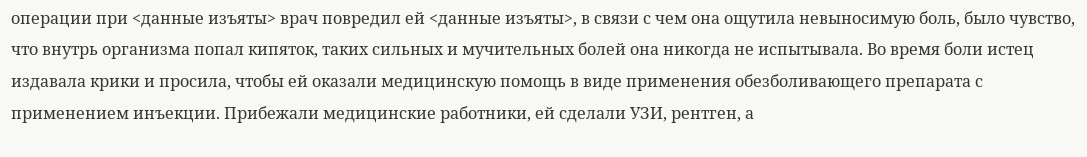операции при <данные изъяты> врач повредил ей <данные изъяты>, в связи с чем она ощутила невыносимую боль, было чувство, что внутрь организма попал кипяток, таких сильных и мучительных болей она никогда не испытывала. Во время боли истец издавала крики и просила, чтобы ей оказали медицинскую помощь в виде применения обезболивающего препарата с применением инъекции. Прибежали медицинские работники, ей сделали УЗИ, рентген, а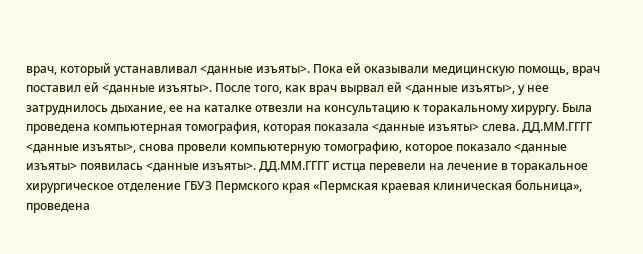врач, который устанавливал <данные изъяты>. Пока ей оказывали медицинскую помощь, врач поставил ей <данные изъяты>. После того, как врач вырвал ей <данные изъяты>, у нее затруднилось дыхание, ее на каталке отвезли на консультацию к торакальному хирургу. Была проведена компьютерная томография, которая показала <данные изъяты> слева. ДД.ММ.ГГГГ <данные изъяты>, снова провели компьютерную томографию, которое показало <данные изъяты> появилась <данные изъяты>. ДД.ММ.ГГГГ истца перевели на лечение в торакальное хирургическое отделение ГБУЗ Пермского края «Пермская краевая клиническая больница», проведена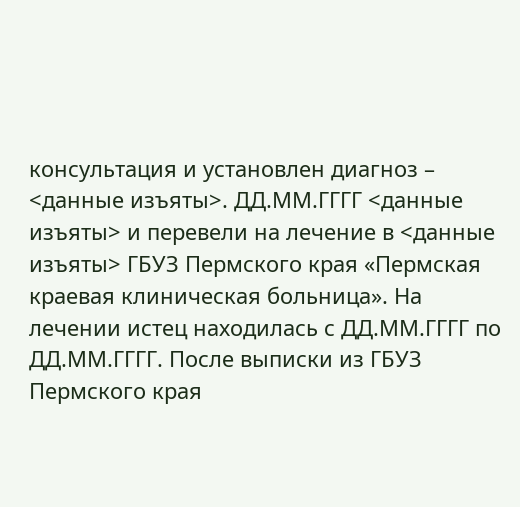консультация и установлен диагноз – <данные изъяты>. ДД.ММ.ГГГГ <данные изъяты> и перевели на лечение в <данные изъяты> ГБУЗ Пермского края «Пермская краевая клиническая больница». На лечении истец находилась с ДД.ММ.ГГГГ по ДД.ММ.ГГГГ. После выписки из ГБУЗ Пермского края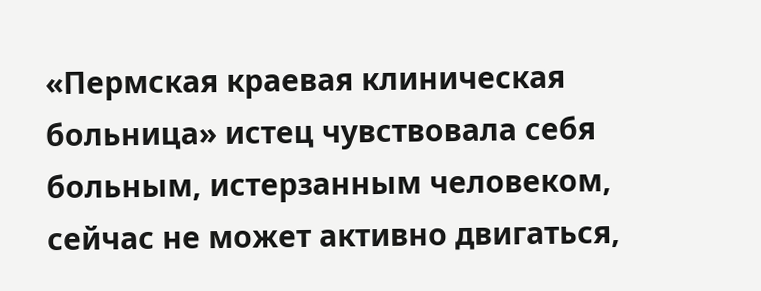«Пермская краевая клиническая больница» истец чувствовала себя больным, истерзанным человеком, сейчас не может активно двигаться,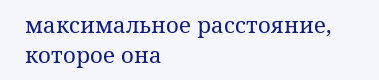максимальное расстояние, которое она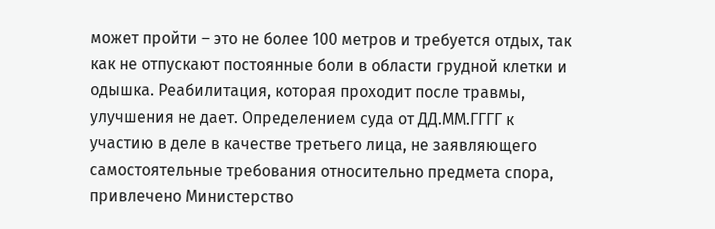может пройти – это не более 100 метров и требуется отдых, так как не отпускают постоянные боли в области грудной клетки и одышка. Реабилитация, которая проходит после травмы, улучшения не дает. Определением суда от ДД.ММ.ГГГГ к участию в деле в качестве третьего лица, не заявляющего самостоятельные требования относительно предмета спора, привлечено Министерство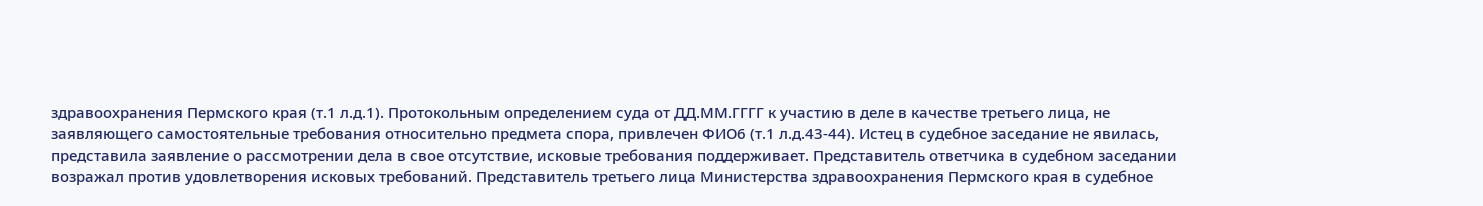здравоохранения Пермского края (т.1 л.д.1). Протокольным определением суда от ДД.ММ.ГГГГ к участию в деле в качестве третьего лица, не заявляющего самостоятельные требования относительно предмета спора, привлечен ФИО6 (т.1 л.д.43-44). Истец в судебное заседание не явилась, представила заявление о рассмотрении дела в свое отсутствие, исковые требования поддерживает. Представитель ответчика в судебном заседании возражал против удовлетворения исковых требований. Представитель третьего лица Министерства здравоохранения Пермского края в судебное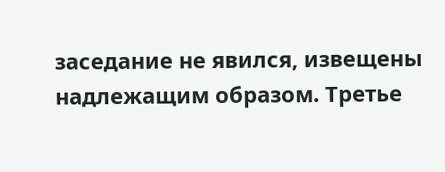заседание не явился, извещены надлежащим образом. Третье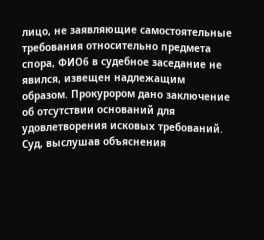лицо, не заявляющие самостоятельные требования относительно предмета спора, ФИО6 в судебное заседание не явился, извещен надлежащим образом. Прокурором дано заключение об отсутствии оснований для удовлетворения исковых требований. Суд, выслушав объяснения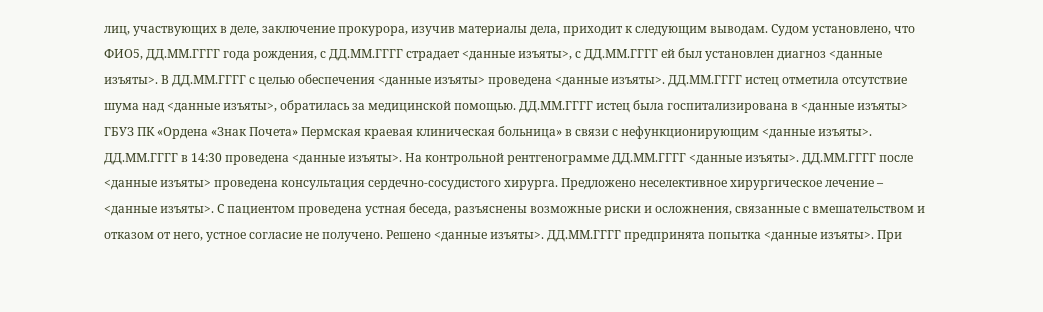лиц, участвующих в деле, заключение прокурора, изучив материалы дела, приходит к следующим выводам. Судом установлено, что ФИО5, ДД.ММ.ГГГГ года рождения, с ДД.ММ.ГГГГ страдает <данные изъяты>, с ДД.ММ.ГГГГ ей был установлен диагноз <данные изъяты>. В ДД.ММ.ГГГГ с целью обеспечения <данные изъяты> проведена <данные изъяты>. ДД.ММ.ГГГГ истец отметила отсутствие шума над <данные изъяты>, обратилась за медицинской помощью. ДД.ММ.ГГГГ истец была госпитализирована в <данные изъяты> ГБУЗ ПК «Ордена «Знак Почета» Пермская краевая клиническая больница» в связи с нефункционирующим <данные изъяты>. ДД.ММ.ГГГГ в 14:30 проведена <данные изъяты>. На контрольной рентгенограмме ДД.ММ.ГГГГ <данные изъяты>. ДД.ММ.ГГГГ после <данные изъяты> проведена консультация сердечно-сосудистого хирурга. Предложено неселективное хирургическое лечение – <данные изъяты>. С пациентом проведена устная беседа, разъяснены возможные риски и осложнения, связанные с вмешательством и отказом от него, устное согласие не получено. Решено <данные изъяты>. ДД.ММ.ГГГГ предпринята попытка <данные изъяты>. При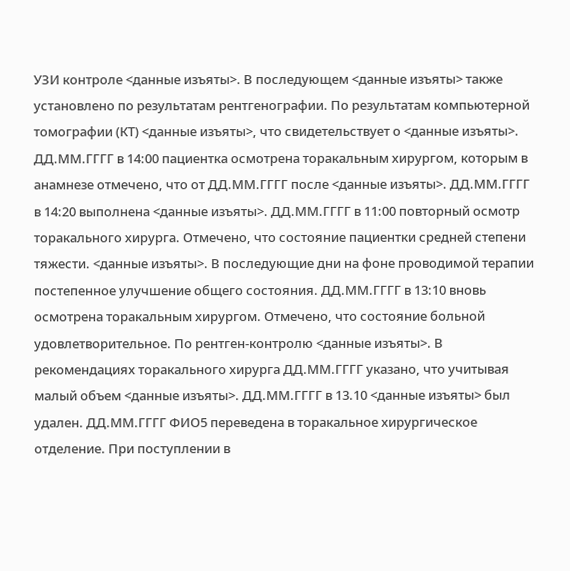УЗИ контроле <данные изъяты>. В последующем <данные изъяты> также установлено по результатам рентгенографии. По результатам компьютерной томографии (КТ) <данные изъяты>, что свидетельствует о <данные изъяты>. ДД.ММ.ГГГГ в 14:00 пациентка осмотрена торакальным хирургом, которым в анамнезе отмечено, что от ДД.ММ.ГГГГ после <данные изъяты>. ДД.ММ.ГГГГ в 14:20 выполнена <данные изъяты>. ДД.ММ.ГГГГ в 11:00 повторный осмотр торакального хирурга. Отмечено, что состояние пациентки средней степени тяжести. <данные изъяты>. В последующие дни на фоне проводимой терапии постепенное улучшение общего состояния. ДД.ММ.ГГГГ в 13:10 вновь осмотрена торакальным хирургом. Отмечено, что состояние больной удовлетворительное. По рентген-контролю <данные изъяты>. В рекомендациях торакального хирурга ДД.ММ.ГГГГ указано, что учитывая малый объем <данные изъяты>. ДД.ММ.ГГГГ в 13.10 <данные изъяты> был удален. ДД.ММ.ГГГГ ФИО5 переведена в торакальное хирургическое отделение. При поступлении в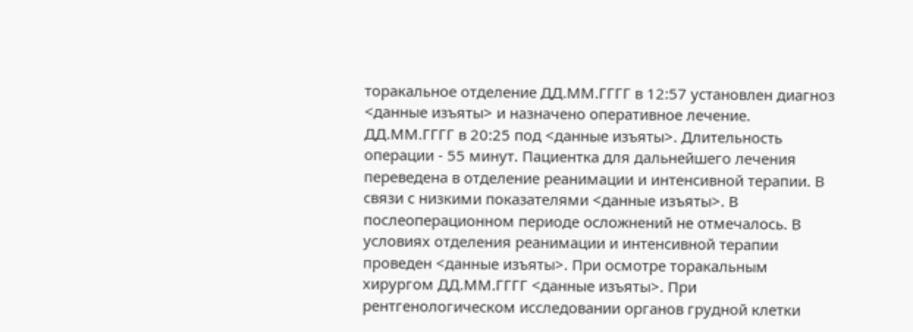торакальное отделение ДД.ММ.ГГГГ в 12:57 установлен диагноз <данные изъяты> и назначено оперативное лечение. ДД.ММ.ГГГГ в 20:25 под <данные изъяты>. Длительность операции - 55 минут. Пациентка для дальнейшего лечения переведена в отделение реанимации и интенсивной терапии. В связи с низкими показателями <данные изъяты>. В послеоперационном периоде осложнений не отмечалось. В условиях отделения реанимации и интенсивной терапии проведен <данные изъяты>. При осмотре торакальным хирургом ДД.ММ.ГГГГ <данные изъяты>. При рентгенологическом исследовании органов грудной клетки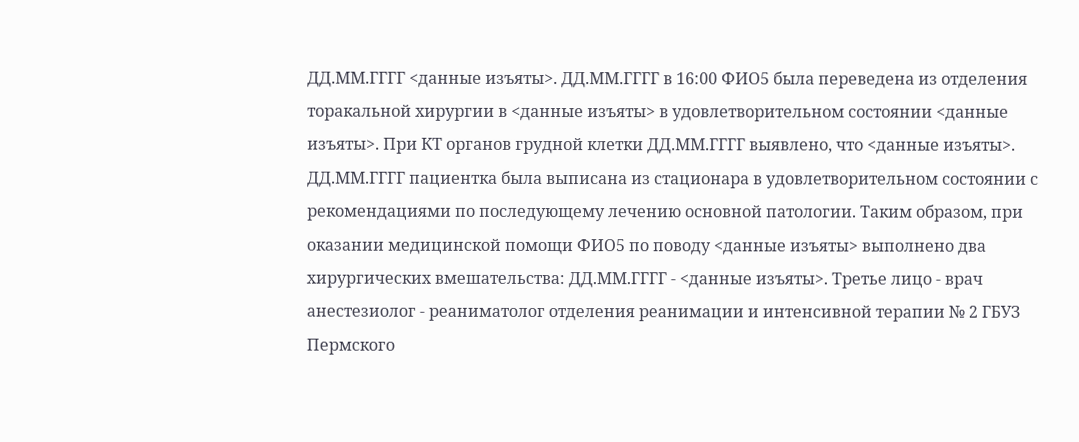ДД.ММ.ГГГГ <данные изъяты>. ДД.ММ.ГГГГ в 16:00 ФИО5 была переведена из отделения торакальной хирургии в <данные изъяты> в удовлетворительном состоянии <данные изъяты>. При КТ органов грудной клетки ДД.ММ.ГГГГ выявлено, что <данные изъяты>. ДД.ММ.ГГГГ пациентка была выписана из стационара в удовлетворительном состоянии с рекомендациями по последующему лечению основной патологии. Таким образом, при оказании медицинской помощи ФИО5 по поводу <данные изъяты> выполнено два хирургических вмешательства: ДД.ММ.ГГГГ - <данные изъяты>. Третье лицо - врач анестезиолог - реаниматолог отделения реанимации и интенсивной терапии № 2 ГБУЗ Пермского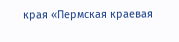края «Пермская краевая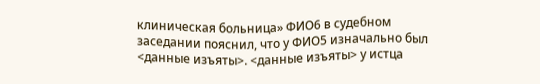клиническая больница» ФИО6 в судебном заседании пояснил, что у ФИО5 изначально был <данные изъяты>. <данные изъяты> у истца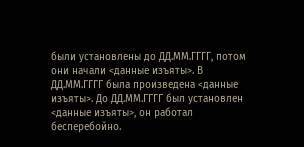были установлены до ДД.ММ.ГГГГ, потом они начали <данные изъяты>. В ДД.ММ.ГГГГ была произведена <данные изъяты>. До ДД.ММ.ГГГГ был установлен <данные изъяты>, он работал бесперебойно.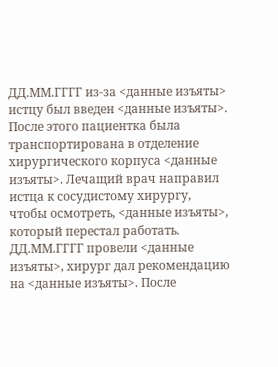ДД.ММ.ГГГГ из-за <данные изъяты> истцу был введен <данные изъяты>. После этого пациентка была транспортирована в отделение хирургического корпуса <данные изъяты>. Лечащий врач направил истца к сосудистому хирургу, чтобы осмотреть, <данные изъяты>, который перестал работать. ДД.ММ.ГГГГ провели <данные изъяты>, хирург дал рекомендацию на <данные изъяты>. После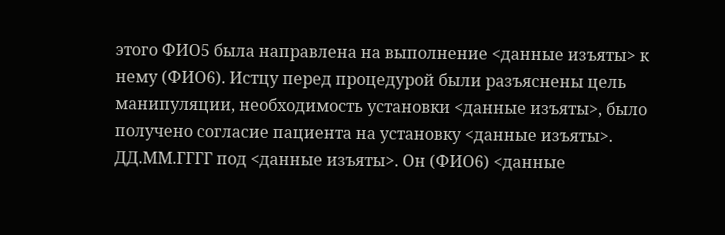этого ФИО5 была направлена на выполнение <данные изъяты> к нему (ФИО6). Истцу перед процедурой были разъяснены цель манипуляции, необходимость установки <данные изъяты>, было получено согласие пациента на установку <данные изъяты>. ДД.ММ.ГГГГ под <данные изъяты>. Он (ФИО6) <данные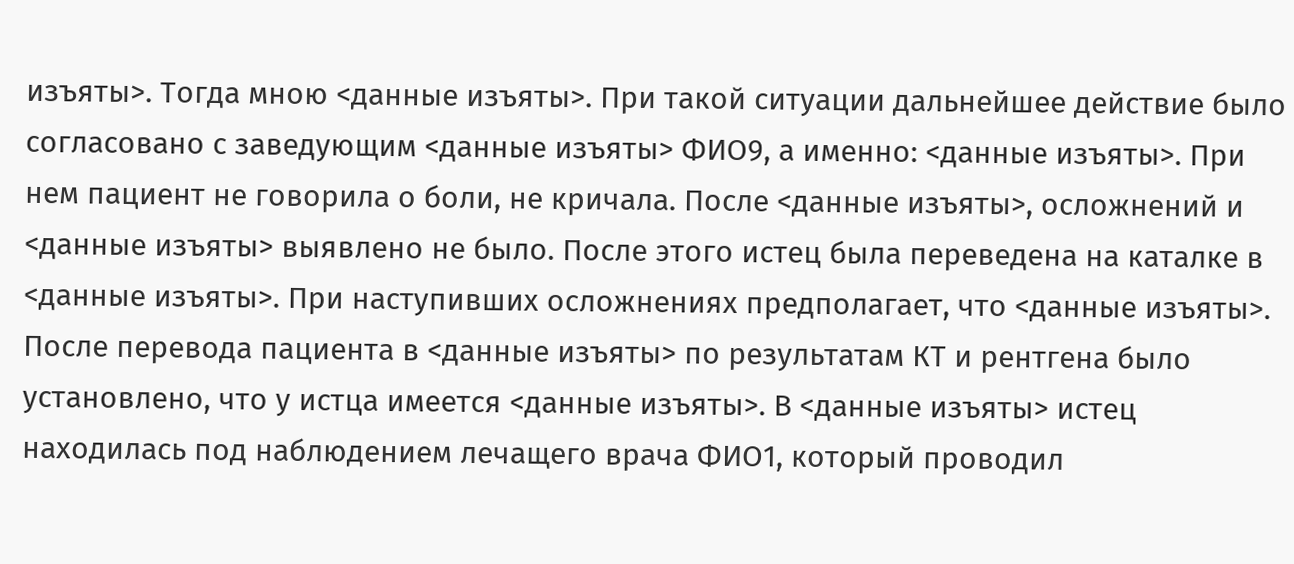изъяты>. Тогда мною <данные изъяты>. При такой ситуации дальнейшее действие было согласовано с заведующим <данные изъяты> ФИО9, а именно: <данные изъяты>. При нем пациент не говорила о боли, не кричала. После <данные изъяты>, осложнений и <данные изъяты> выявлено не было. После этого истец была переведена на каталке в <данные изъяты>. При наступивших осложнениях предполагает, что <данные изъяты>. После перевода пациента в <данные изъяты> по результатам КТ и рентгена было установлено, что у истца имеется <данные изъяты>. В <данные изъяты> истец находилась под наблюдением лечащего врача ФИО1, который проводил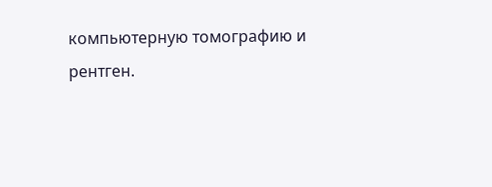компьютерную томографию и рентген.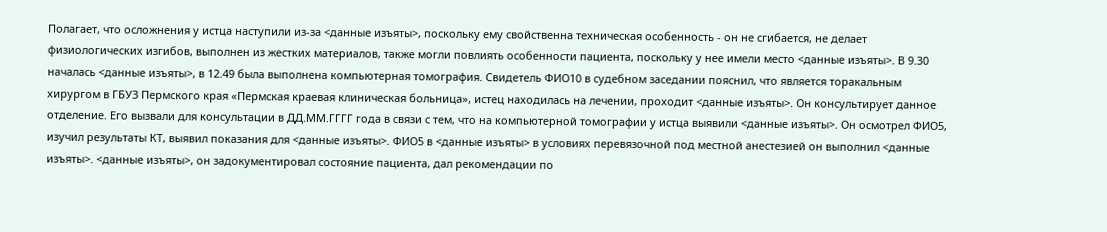Полагает, что осложнения у истца наступили из-за <данные изъяты>, поскольку ему свойственна техническая особенность - он не сгибается, не делает физиологических изгибов, выполнен из жестких материалов, также могли повлиять особенности пациента, поскольку у нее имели место <данные изъяты>. В 9.30 началась <данные изъяты>, в 12.49 была выполнена компьютерная томография. Свидетель ФИО10 в судебном заседании пояснил, что является торакальным хирургом в ГБУЗ Пермского края «Пермская краевая клиническая больница», истец находилась на лечении, проходит <данные изъяты>. Он консультирует данное отделение. Его вызвали для консультации в ДД.ММ.ГГГГ года в связи с тем, что на компьютерной томографии у истца выявили <данные изъяты>. Он осмотрел ФИО5, изучил результаты КТ, выявил показания для <данные изъяты>. ФИО5 в <данные изъяты> в условиях перевязочной под местной анестезией он выполнил <данные изъяты>. <данные изъяты>, он задокументировал состояние пациента, дал рекомендации по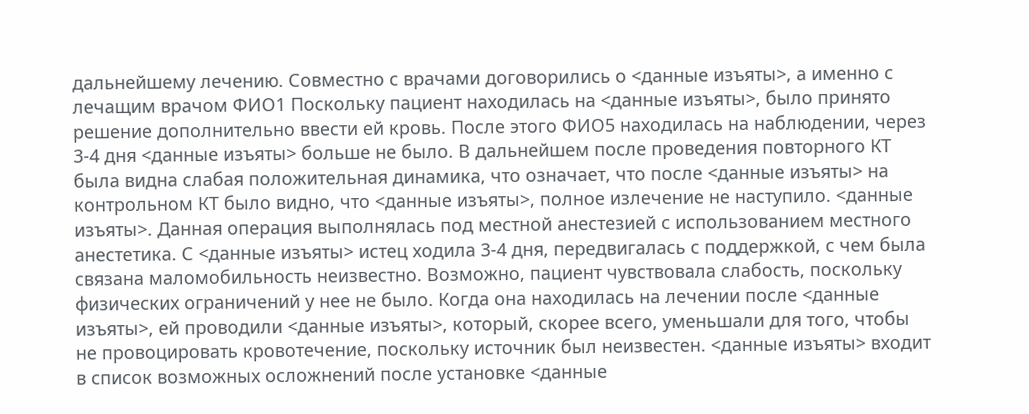дальнейшему лечению. Совместно с врачами договорились о <данные изъяты>, а именно с лечащим врачом ФИО1 Поскольку пациент находилась на <данные изъяты>, было принято решение дополнительно ввести ей кровь. После этого ФИО5 находилась на наблюдении, через 3-4 дня <данные изъяты> больше не было. В дальнейшем после проведения повторного КТ была видна слабая положительная динамика, что означает, что после <данные изъяты> на контрольном КТ было видно, что <данные изъяты>, полное излечение не наступило. <данные изъяты>. Данная операция выполнялась под местной анестезией с использованием местного анестетика. С <данные изъяты> истец ходила 3-4 дня, передвигалась с поддержкой, с чем была связана маломобильность неизвестно. Возможно, пациент чувствовала слабость, поскольку физических ограничений у нее не было. Когда она находилась на лечении после <данные изъяты>, ей проводили <данные изъяты>, который, скорее всего, уменьшали для того, чтобы не провоцировать кровотечение, поскольку источник был неизвестен. <данные изъяты> входит в список возможных осложнений после установке <данные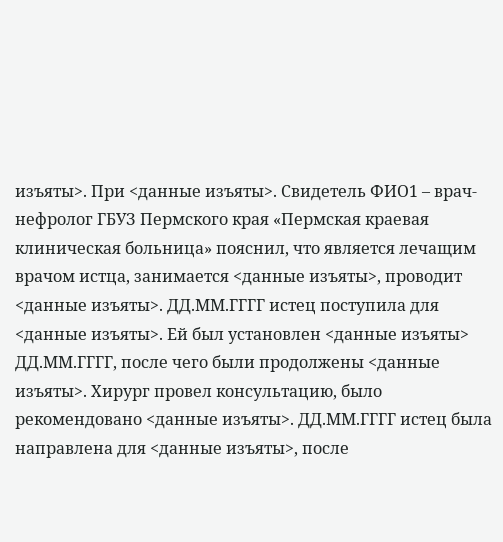изъяты>. При <данные изъяты>. Свидетель ФИО1 – врач-нефролог ГБУЗ Пермского края «Пермская краевая клиническая больница» пояснил, что является лечащим врачом истца, занимается <данные изъяты>, проводит <данные изъяты>. ДД.ММ.ГГГГ истец поступила для <данные изъяты>. Ей был установлен <данные изъяты> ДД.ММ.ГГГГ, после чего были продолжены <данные изъяты>. Хирург провел консультацию, было рекомендовано <данные изъяты>. ДД.ММ.ГГГГ истец была направлена для <данные изъяты>, после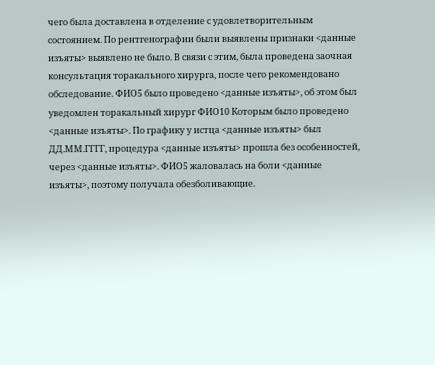чего была доставлена в отделение с удовлетворительным состоянием. По рентгенографии были выявлены признаки <данные изъяты> выявлено не было. В связи с этим, была проведена заочная консультация торакального хирурга, после чего рекомендовано обследование. ФИО5 было проведено <данные изъяты>, об этом был уведомлен торакальный хирург ФИО10 Которым было проведено <данные изъяты>. По графику у истца <данные изъяты> был ДД.ММ.ГГГГ, процедура <данные изъяты> прошла без особенностей, через <данные изъяты>. ФИО5 жаловалась на боли <данные изъяты>, поэтому получала обезболивающие.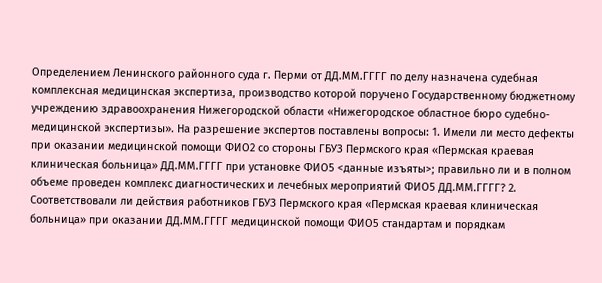Определением Ленинского районного суда г. Перми от ДД.ММ.ГГГГ по делу назначена судебная комплексная медицинская экспертиза, производство которой поручено Государственному бюджетному учреждению здравоохранения Нижегородской области «Нижегородское областное бюро судебно-медицинской экспертизы». На разрешение экспертов поставлены вопросы: 1. Имели ли место дефекты при оказании медицинской помощи ФИО2 со стороны ГБУЗ Пермского края «Пермская краевая клиническая больница» ДД.ММ.ГГГГ при установке ФИО5 <данные изъяты>; правильно ли и в полном объеме проведен комплекс диагностических и лечебных мероприятий ФИО5 ДД.ММ.ГГГГ? 2. Соответствовали ли действия работников ГБУЗ Пермского края «Пермская краевая клиническая больница» при оказании ДД.ММ.ГГГГ медицинской помощи ФИО5 стандартам и порядкам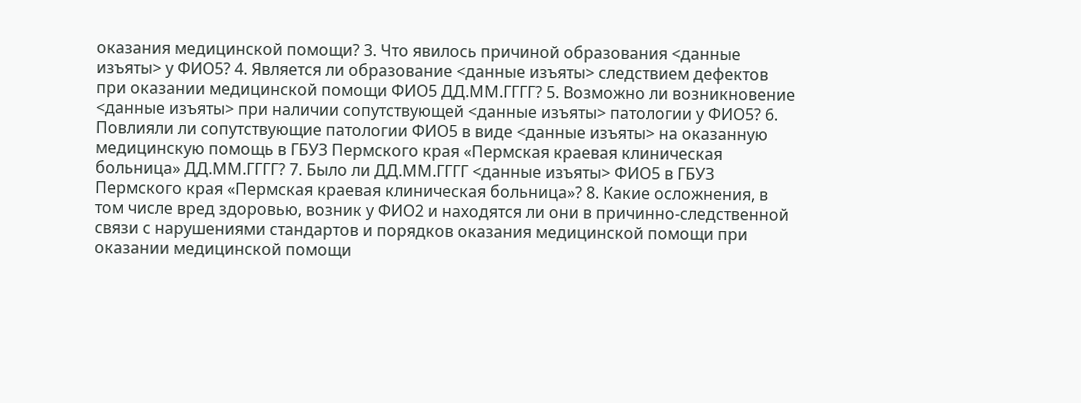оказания медицинской помощи? 3. Что явилось причиной образования <данные изъяты> у ФИО5? 4. Является ли образование <данные изъяты> следствием дефектов при оказании медицинской помощи ФИО5 ДД.ММ.ГГГГ? 5. Возможно ли возникновение <данные изъяты> при наличии сопутствующей <данные изъяты> патологии у ФИО5? 6. Повлияли ли сопутствующие патологии ФИО5 в виде <данные изъяты> на оказанную медицинскую помощь в ГБУЗ Пермского края «Пермская краевая клиническая больница» ДД.ММ.ГГГГ? 7. Было ли ДД.ММ.ГГГГ <данные изъяты> ФИО5 в ГБУЗ Пермского края «Пермская краевая клиническая больница»? 8. Какие осложнения, в том числе вред здоровью, возник у ФИО2 и находятся ли они в причинно-следственной связи с нарушениями стандартов и порядков оказания медицинской помощи при оказании медицинской помощи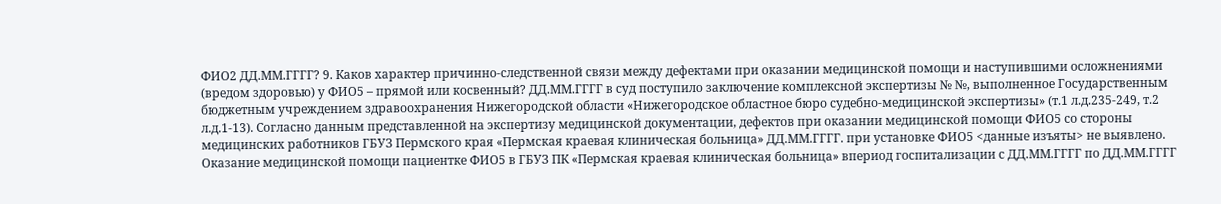ФИО2 ДД.ММ.ГГГГ? 9. Каков характер причинно-следственной связи между дефектами при оказании медицинской помощи и наступившими осложнениями (вредом здоровью) у ФИО5 – прямой или косвенный? ДД.ММ.ГГГГ в суд поступило заключение комплексной экспертизы № №, выполненное Государственным бюджетным учреждением здравоохранения Нижегородской области «Нижегородское областное бюро судебно-медицинской экспертизы» (т.1 л.д.235-249, т.2 л.д.1-13). Согласно данным представленной на экспертизу медицинской документации, дефектов при оказании медицинской помощи ФИО5 со стороны медицинских работников ГБУЗ Пермского края «Пермская краевая клиническая больница» ДД.ММ.ГГГГ. при установке ФИО5 <данные изъяты> не выявлено. Оказание медицинской помощи пациентке ФИО5 в ГБУЗ ПК «Пермская краевая клиническая больница» впериод госпитализации с ДД.ММ.ГГГГ по ДД.ММ.ГГГГ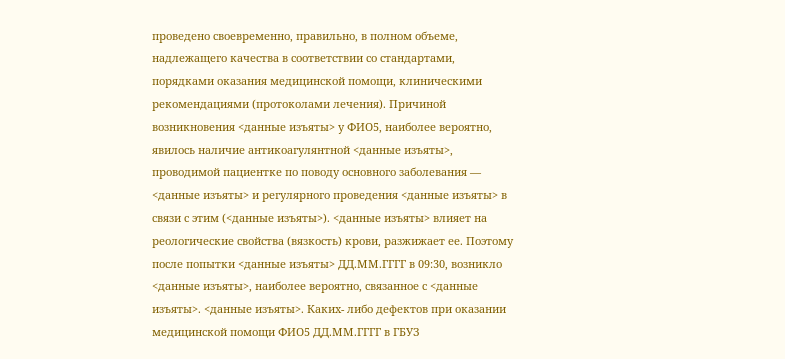проведено своевременно, правильно, в полном объеме, надлежащего качества в соответствии со стандартами, порядками оказания медицинской помощи, клиническими рекомендациями (протоколами лечения). Причиной возникновения <данные изъяты> у ФИО5, наиболее вероятно, явилось наличие антикоагулянтной <данные изъяты>, проводимой пациентке по поводу основного заболевания — <данные изъяты> и регулярного проведения <данные изъяты> в связи с этим (<данные изъяты>). <данные изъяты> влияет на реологические свойства (вязкость) крови, разжижает ее. Поэтому после попытки <данные изъяты> ДД.ММ.ГГГГ в 09:30, возникло <данные изъяты>, наиболее вероятно, связанное с <данные изъяты>. <данные изъяты>. Каких- либо дефектов при оказании медицинской помощи ФИО5 ДД.ММ.ГГГГ в ГБУЗ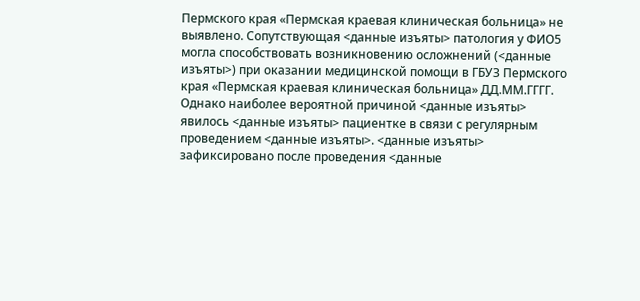Пермского края «Пермская краевая клиническая больница» не выявлено. Сопутствующая <данные изъяты> патология у ФИО5 могла способствовать возникновению осложнений (<данные изъяты>) при оказании медицинской помощи в ГБУЗ Пермского края «Пермская краевая клиническая больница» ДД.ММ.ГГГГ. Однако наиболее вероятной причиной <данные изъяты> явилось <данные изъяты> пациентке в связи с регулярным проведением <данные изъяты>. <данные изъяты> зафиксировано после проведения <данные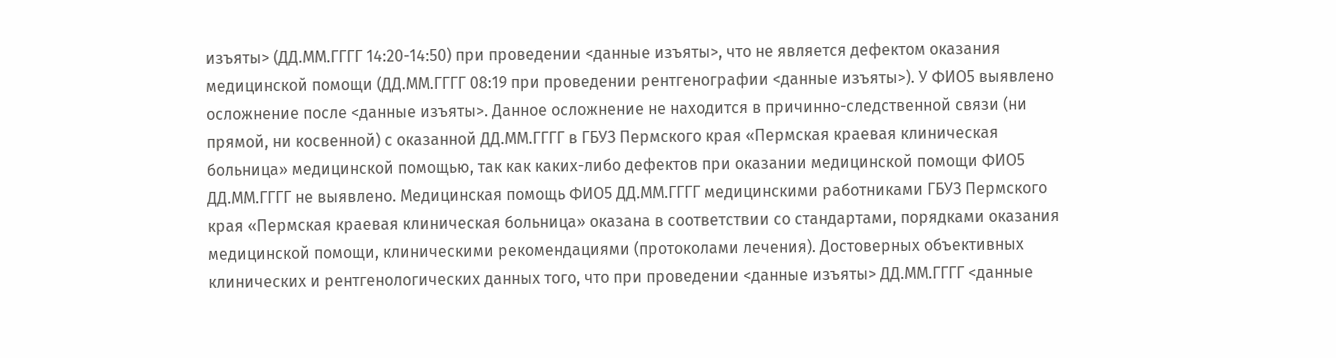изъяты> (ДД.ММ.ГГГГ 14:20-14:50) при проведении <данные изъяты>, что не является дефектом оказания медицинской помощи (ДД.ММ.ГГГГ 08:19 при проведении рентгенографии <данные изъяты>). У ФИО5 выявлено осложнение после <данные изъяты>. Данное осложнение не находится в причинно-следственной связи (ни прямой, ни косвенной) с оказанной ДД.ММ.ГГГГ в ГБУЗ Пермского края «Пермская краевая клиническая больница» медицинской помощью, так как каких-либо дефектов при оказании медицинской помощи ФИО5 ДД.ММ.ГГГГ не выявлено. Медицинская помощь ФИО5 ДД.ММ.ГГГГ медицинскими работниками ГБУЗ Пермского края «Пермская краевая клиническая больница» оказана в соответствии со стандартами, порядками оказания медицинской помощи, клиническими рекомендациями (протоколами лечения). Достоверных объективных клинических и рентгенологических данных того, что при проведении <данные изъяты> ДД.ММ.ГГГГ <данные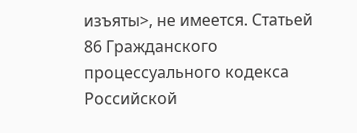изъяты>, не имеется. Статьей 86 Гражданского процессуального кодекса Российской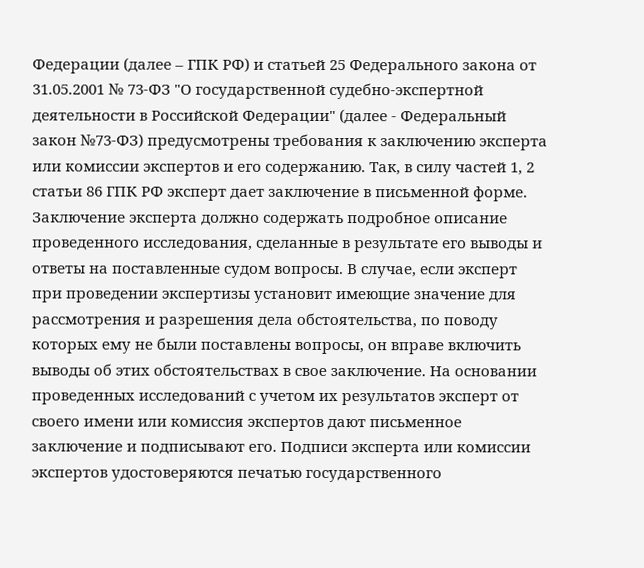Федерации (далее – ГПК РФ) и статьей 25 Федерального закона от 31.05.2001 № 73-ФЗ "О государственной судебно-экспертной деятельности в Российской Федерации" (далее - Федеральный закон №73-ФЗ) предусмотрены требования к заключению эксперта или комиссии экспертов и его содержанию. Так, в силу частей 1, 2 статьи 86 ГПК РФ эксперт дает заключение в письменной форме. Заключение эксперта должно содержать подробное описание проведенного исследования, сделанные в результате его выводы и ответы на поставленные судом вопросы. В случае, если эксперт при проведении экспертизы установит имеющие значение для рассмотрения и разрешения дела обстоятельства, по поводу которых ему не были поставлены вопросы, он вправе включить выводы об этих обстоятельствах в свое заключение. На основании проведенных исследований с учетом их результатов эксперт от своего имени или комиссия экспертов дают письменное заключение и подписывают его. Подписи эксперта или комиссии экспертов удостоверяются печатью государственного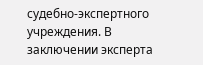судебно-экспертного учреждения. В заключении эксперта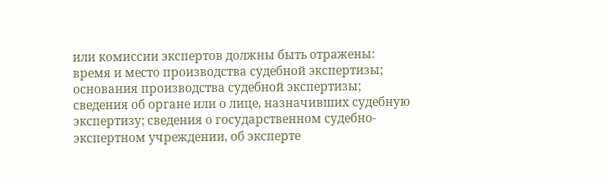или комиссии экспертов должны быть отражены: время и место производства судебной экспертизы; основания производства судебной экспертизы; сведения об органе или о лице, назначивших судебную экспертизу; сведения о государственном судебно-экспертном учреждении, об эксперте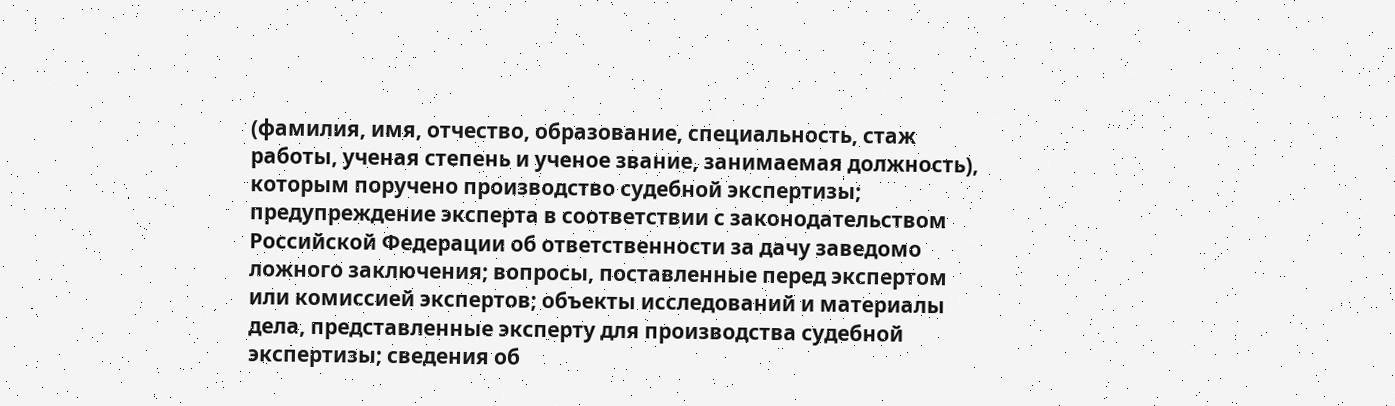(фамилия, имя, отчество, образование, специальность, стаж работы, ученая степень и ученое звание, занимаемая должность), которым поручено производство судебной экспертизы; предупреждение эксперта в соответствии с законодательством Российской Федерации об ответственности за дачу заведомо ложного заключения; вопросы, поставленные перед экспертом или комиссией экспертов; объекты исследований и материалы дела, представленные эксперту для производства судебной экспертизы; сведения об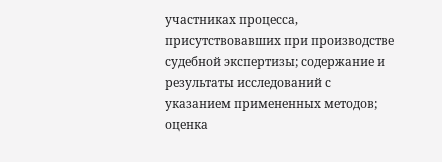участниках процесса, присутствовавших при производстве судебной экспертизы; содержание и результаты исследований с указанием примененных методов; оценка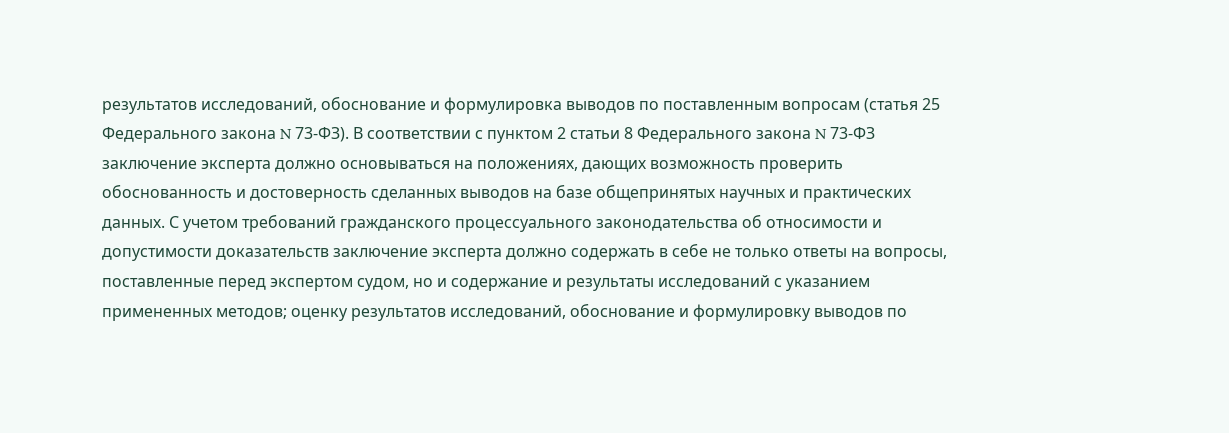результатов исследований, обоснование и формулировка выводов по поставленным вопросам (статья 25 Федерального закона N 73-ФЗ). В соответствии с пунктом 2 статьи 8 Федерального закона N 73-ФЗ заключение эксперта должно основываться на положениях, дающих возможность проверить обоснованность и достоверность сделанных выводов на базе общепринятых научных и практических данных. С учетом требований гражданского процессуального законодательства об относимости и допустимости доказательств заключение эксперта должно содержать в себе не только ответы на вопросы, поставленные перед экспертом судом, но и содержание и результаты исследований с указанием примененных методов; оценку результатов исследований, обоснование и формулировку выводов по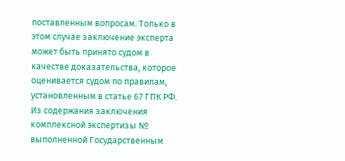поставленным вопросам. Только в этом случае заключение эксперта может быть принято судом в качестве доказательства, которое оценивается судом по правилам, установленным в статье 67 ГПК РФ. Из содержания заключения комплексной экспертизы № выполненной Государственным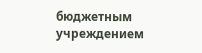бюджетным учреждением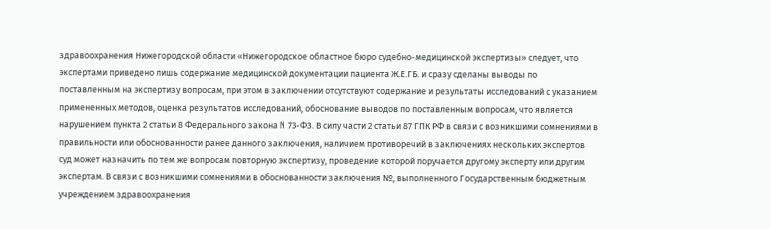здравоохранения Нижегородской области «Нижегородское областное бюро судебно-медицинской экспертизы» следует, что экспертами приведено лишь содержание медицинской документации пациента Ж.Е.ГБ. и сразу сделаны выводы по поставленным на экспертизу вопросам, при этом в заключении отсутствуют содержание и результаты исследований с указанием примененных методов, оценка результатов исследований, обоснование выводов по поставленным вопросам, что является нарушением пункта 2 статьи 8 Федерального закона N 73-ФЗ. В силу части 2 статьи 87 ГПК РФ в связи с возникшими сомнениями в правильности или обоснованности ранее данного заключения, наличием противоречий в заключениях нескольких экспертов суд может назначить по тем же вопросам повторную экспертизу, проведение которой поручается другому эксперту или другим экспертам. В связи с возникшими сомнениями в обоснованности заключения №, выполненного Государственным бюджетным учреждением здравоохранения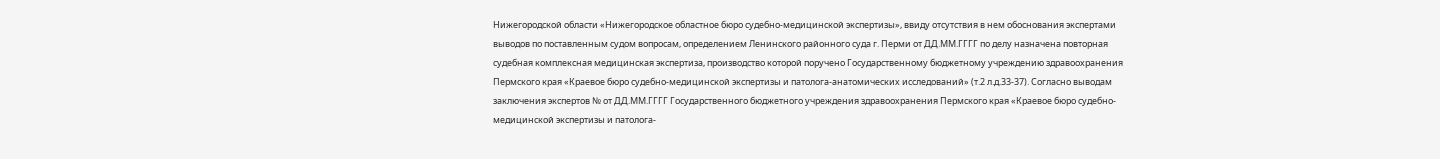Нижегородской области «Нижегородское областное бюро судебно-медицинской экспертизы», ввиду отсутствия в нем обоснования экспертами выводов по поставленным судом вопросам, определением Ленинского районного суда г. Перми от ДД.ММ.ГГГГ по делу назначена повторная судебная комплексная медицинская экспертиза, производство которой поручено Государственному бюджетному учреждению здравоохранения Пермского края «Краевое бюро судебно-медицинской экспертизы и патолога-анатомических исследований» (т.2 л.д.33-37). Согласно выводам заключения экспертов № от ДД.ММ.ГГГГ Государственного бюджетного учреждения здравоохранения Пермского края «Краевое бюро судебно-медицинской экспертизы и патолога-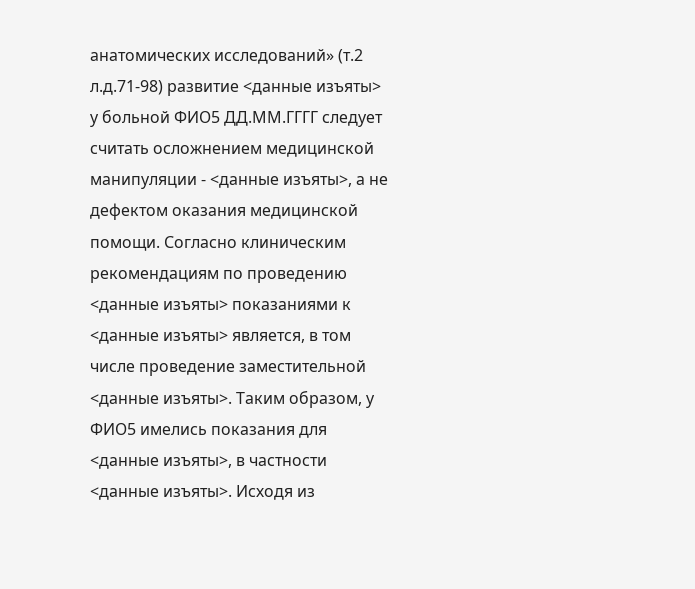анатомических исследований» (т.2 л.д.71-98) развитие <данные изъяты> у больной ФИО5 ДД.ММ.ГГГГ следует считать осложнением медицинской манипуляции - <данные изъяты>, а не дефектом оказания медицинской помощи. Согласно клиническим рекомендациям по проведению <данные изъяты> показаниями к <данные изъяты> является, в том числе проведение заместительной <данные изъяты>. Таким образом, у ФИО5 имелись показания для <данные изъяты>, в частности <данные изъяты>. Исходя из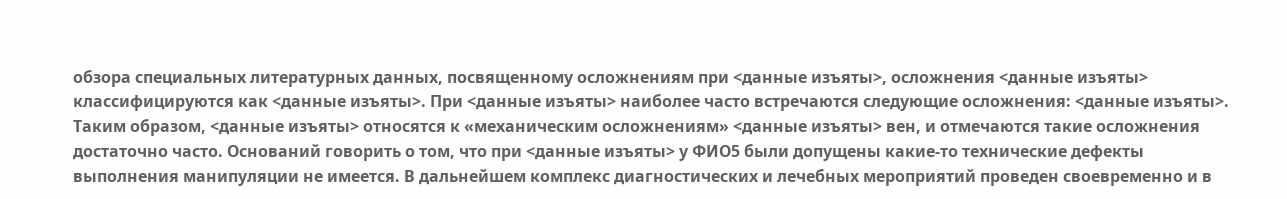обзора специальных литературных данных, посвященному осложнениям при <данные изъяты>, осложнения <данные изъяты> классифицируются как <данные изъяты>. При <данные изъяты> наиболее часто встречаются следующие осложнения: <данные изъяты>. Таким образом, <данные изъяты> относятся к «механическим осложнениям» <данные изъяты> вен, и отмечаются такие осложнения достаточно часто. Оснований говорить о том, что при <данные изъяты> у ФИО5 были допущены какие-то технические дефекты выполнения манипуляции не имеется. В дальнейшем комплекс диагностических и лечебных мероприятий проведен своевременно и в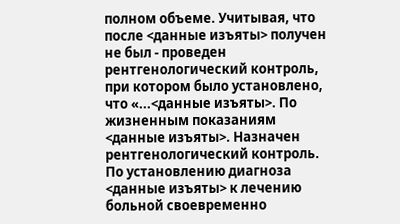полном объеме. Учитывая, что после <данные изъяты> получен не был - проведен рентгенологический контроль, при котором было установлено, что «...<данные изъяты>. По жизненным показаниям <данные изъяты>. Назначен рентгенологический контроль. По установлению диагноза <данные изъяты> к лечению больной своевременно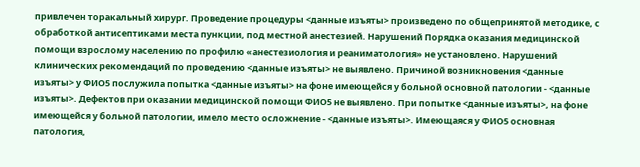привлечен торакальный хирург. Проведение процедуры <данные изъяты> произведено по общепринятой методике, с обработкой антисептиками места пункции, под местной анестезией. Нарушений Порядка оказания медицинской помощи взрослому населению по профилю «анестезиология и реаниматология» не установлено. Нарушений клинических рекомендаций по проведению <данные изъяты> не выявлено. Причиной возникновения <данные изъяты> у ФИО5 послужила попытка <данные изъяты> на фоне имеющейся у больной основной патологии - <данные изъяты>. Дефектов при оказании медицинской помощи ФИО5 не выявлено. При попытке <данные изъяты>, на фоне имеющейся у больной патологии, имело место осложнение - <данные изъяты>. Имеющаяся у ФИО5 основная патология,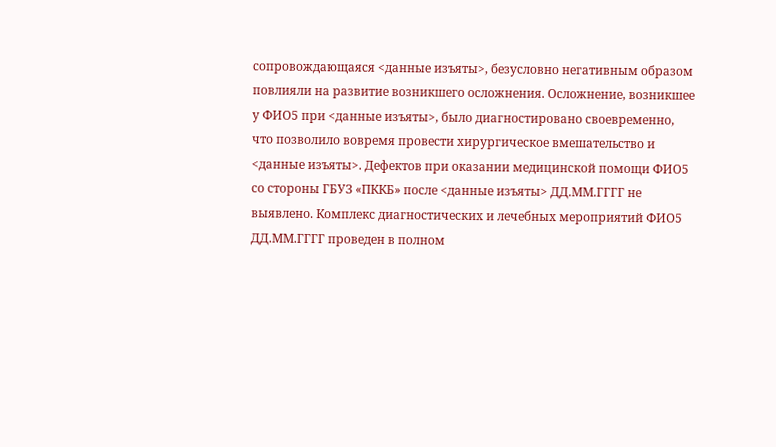сопровождающаяся <данные изъяты>, безусловно негативным образом повлияли на развитие возникшего осложнения. Осложнение, возникшее у ФИО5 при <данные изъяты>, было диагностировано своевременно, что позволило вовремя провести хирургическое вмешательство и <данные изъяты>. Дефектов при оказании медицинской помощи ФИО5 со стороны ГБУЗ «ПККБ» после <данные изъяты> ДД.ММ.ГГГГ не выявлено. Комплекс диагностических и лечебных мероприятий ФИО5 ДД.ММ.ГГГГ проведен в полном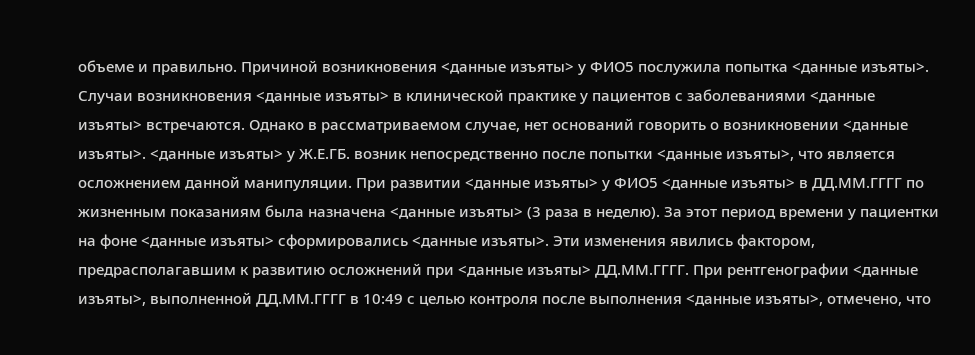объеме и правильно. Причиной возникновения <данные изъяты> у ФИО5 послужила попытка <данные изъяты>. Случаи возникновения <данные изъяты> в клинической практике у пациентов с заболеваниями <данные изъяты> встречаются. Однако в рассматриваемом случае, нет оснований говорить о возникновении <данные изъяты>. <данные изъяты> у Ж.Е.ГБ. возник непосредственно после попытки <данные изъяты>, что является осложнением данной манипуляции. При развитии <данные изъяты> у ФИО5 <данные изъяты> в ДД.ММ.ГГГГ по жизненным показаниям была назначена <данные изъяты> (3 раза в неделю). За этот период времени у пациентки на фоне <данные изъяты> сформировались <данные изъяты>. Эти изменения явились фактором, предрасполагавшим к развитию осложнений при <данные изъяты> ДД.ММ.ГГГГ. При рентгенографии <данные изъяты>, выполненной ДД.ММ.ГГГГ в 10:49 с целью контроля после выполнения <данные изъяты>, отмечено, что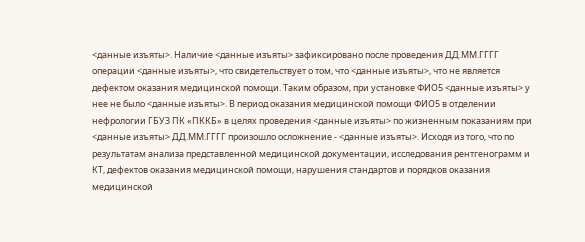<данные изъяты>. Наличие <данные изъяты> зафиксировано после проведения ДД.ММ.ГГГГ операции <данные изъяты>, что свидетельствует о том, что <данные изъяты>, что не является дефектом оказания медицинской помощи. Таким образом, при установке ФИО5 <данные изъяты> у нее не было <данные изъяты>. В период оказания медицинской помощи ФИО5 в отделении нефрологии ГБУЗ ПК «ПККБ» в целях проведения <данные изъяты> по жизненным показаниям при <данные изъяты> ДД.ММ.ГГГГ произошло осложнение - <данные изъяты>. Исходя из того, что по результатам анализа представленной медицинской документации, исследования рентгенограмм и КТ, дефектов оказания медицинской помощи, нарушения стандартов и порядков оказания медицинской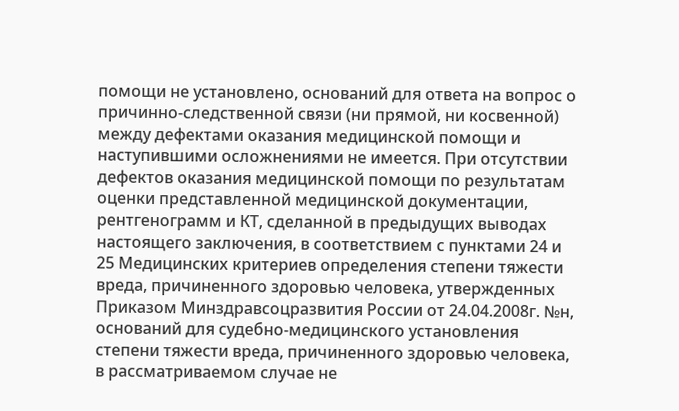помощи не установлено, оснований для ответа на вопрос о причинно-следственной связи (ни прямой, ни косвенной) между дефектами оказания медицинской помощи и наступившими осложнениями не имеется. При отсутствии дефектов оказания медицинской помощи по результатам оценки представленной медицинской документации, рентгенограмм и КТ, сделанной в предыдущих выводах настоящего заключения, в соответствием с пунктами 24 и 25 Медицинских критериев определения степени тяжести вреда, причиненного здоровью человека, утвержденных Приказом Минздравсоцразвития России от 24.04.2008г. №н, оснований для судебно-медицинского установления степени тяжести вреда, причиненного здоровью человека, в рассматриваемом случае не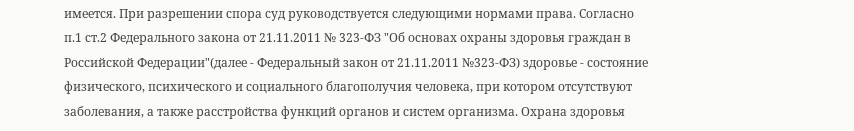имеется. При разрешении спора суд руководствуется следующими нормами права. Согласно п.1 ст.2 Федерального закона от 21.11.2011 № 323-ФЗ "Об основах охраны здоровья граждан в Российской Федерации"(далее - Федеральный закон от 21.11.2011 №323-ФЗ) здоровье - состояние физического, психического и социального благополучия человека, при котором отсутствуют заболевания, а также расстройства функций органов и систем организма. Охрана здоровья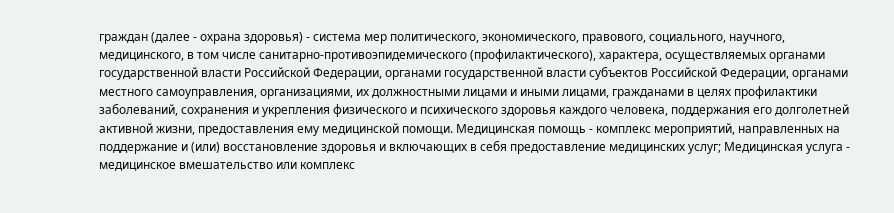граждан (далее - охрана здоровья) - система мер политического, экономического, правового, социального, научного, медицинского, в том числе санитарно-противоэпидемического (профилактического), характера, осуществляемых органами государственной власти Российской Федерации, органами государственной власти субъектов Российской Федерации, органами местного самоуправления, организациями, их должностными лицами и иными лицами, гражданами в целях профилактики заболеваний, сохранения и укрепления физического и психического здоровья каждого человека, поддержания его долголетней активной жизни, предоставления ему медицинской помощи. Медицинская помощь - комплекс мероприятий, направленных на поддержание и (или) восстановление здоровья и включающих в себя предоставление медицинских услуг; Медицинская услуга - медицинское вмешательство или комплекс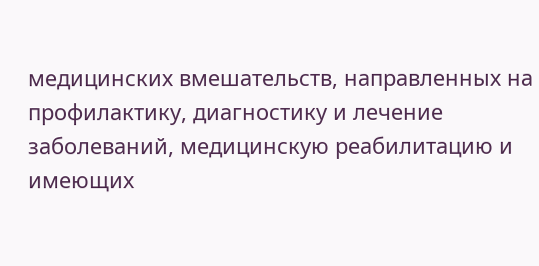медицинских вмешательств, направленных на профилактику, диагностику и лечение заболеваний, медицинскую реабилитацию и имеющих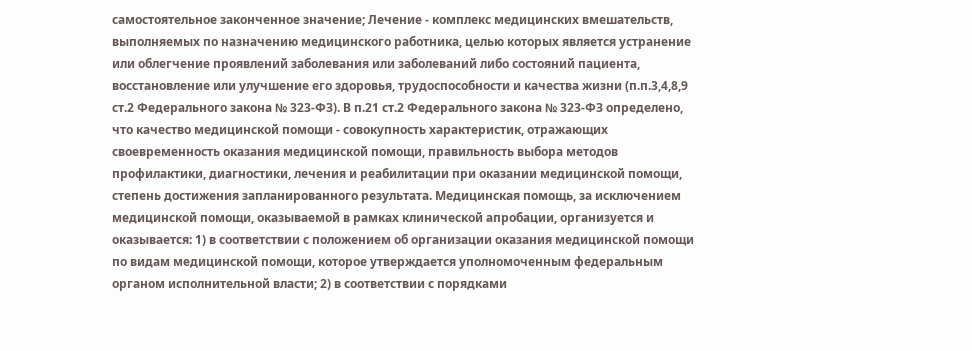самостоятельное законченное значение; Лечение - комплекс медицинских вмешательств, выполняемых по назначению медицинского работника, целью которых является устранение или облегчение проявлений заболевания или заболеваний либо состояний пациента, восстановление или улучшение его здоровья, трудоспособности и качества жизни (п.п.3,4,8,9 ст.2 Федерального закона № 323-ФЗ). В п.21 ст.2 Федерального закона № 323-ФЗ определено, что качество медицинской помощи - совокупность характеристик, отражающих своевременность оказания медицинской помощи, правильность выбора методов профилактики, диагностики, лечения и реабилитации при оказании медицинской помощи, степень достижения запланированного результата. Медицинская помощь, за исключением медицинской помощи, оказываемой в рамках клинической апробации, организуется и оказывается: 1) в соответствии с положением об организации оказания медицинской помощи по видам медицинской помощи, которое утверждается уполномоченным федеральным органом исполнительной власти; 2) в соответствии с порядками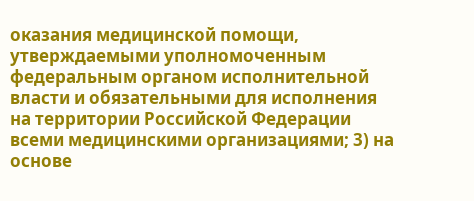оказания медицинской помощи, утверждаемыми уполномоченным федеральным органом исполнительной власти и обязательными для исполнения на территории Российской Федерации всеми медицинскими организациями; 3) на основе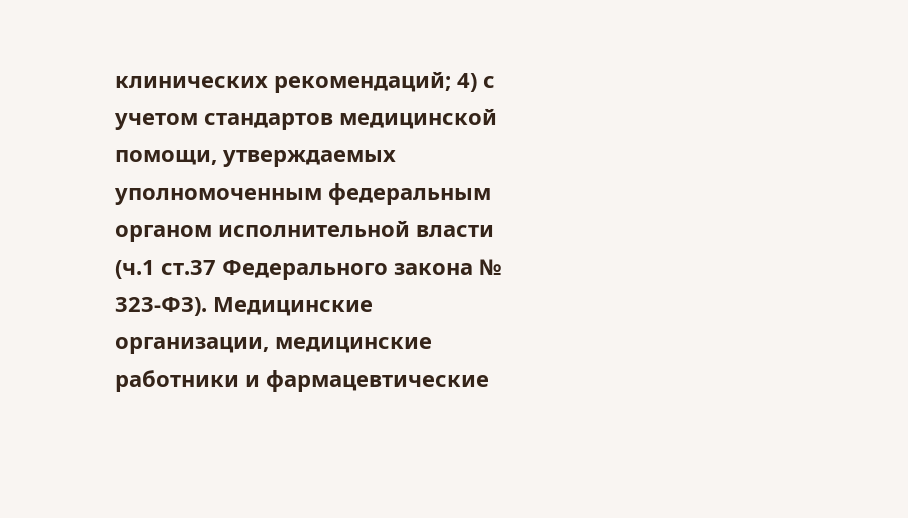клинических рекомендаций; 4) с учетом стандартов медицинской помощи, утверждаемых уполномоченным федеральным органом исполнительной власти (ч.1 ст.37 Федерального закона № 323-ФЗ). Медицинские организации, медицинские работники и фармацевтические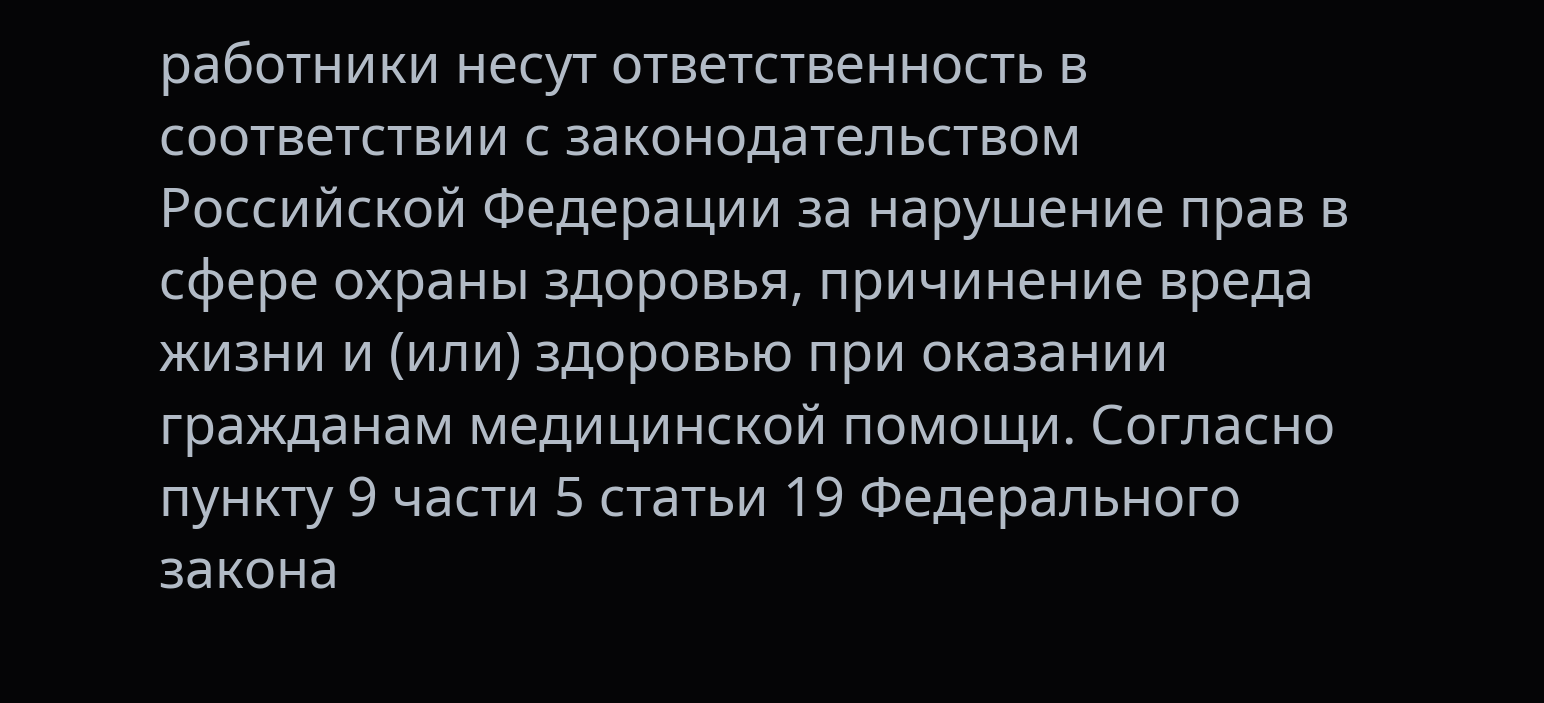работники несут ответственность в соответствии с законодательством Российской Федерации за нарушение прав в сфере охраны здоровья, причинение вреда жизни и (или) здоровью при оказании гражданам медицинской помощи. Согласно пункту 9 части 5 статьи 19 Федерального закона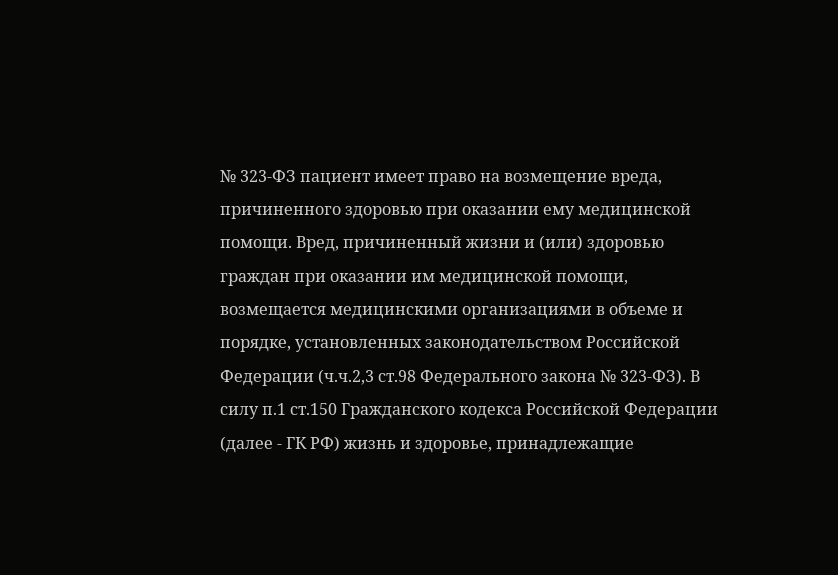№ 323-ФЗ пациент имеет право на возмещение вреда, причиненного здоровью при оказании ему медицинской помощи. Вред, причиненный жизни и (или) здоровью граждан при оказании им медицинской помощи, возмещается медицинскими организациями в объеме и порядке, установленных законодательством Российской Федерации (ч.ч.2,3 ст.98 Федерального закона № 323-ФЗ). В силу п.1 ст.150 Гражданского кодекса Российской Федерации (далее - ГК РФ) жизнь и здоровье, принадлежащие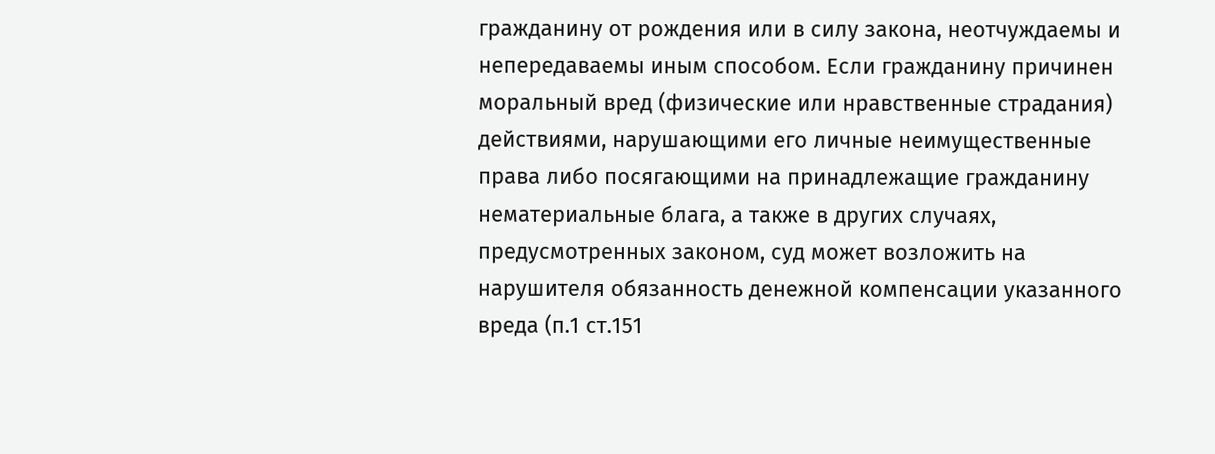гражданину от рождения или в силу закона, неотчуждаемы и непередаваемы иным способом. Если гражданину причинен моральный вред (физические или нравственные страдания) действиями, нарушающими его личные неимущественные права либо посягающими на принадлежащие гражданину нематериальные блага, а также в других случаях, предусмотренных законом, суд может возложить на нарушителя обязанность денежной компенсации указанного вреда (п.1 ст.151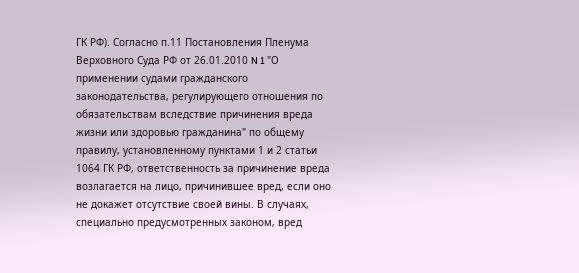ГК РФ). Согласно п.11 Постановления Пленума Верховного Суда РФ от 26.01.2010 N 1 "О применении судами гражданского законодательства, регулирующего отношения по обязательствам вследствие причинения вреда жизни или здоровью гражданина" по общему правилу, установленному пунктами 1 и 2 статьи 1064 ГК РФ, ответственность за причинение вреда возлагается на лицо, причинившее вред, если оно не докажет отсутствие своей вины. В случаях, специально предусмотренных законом, вред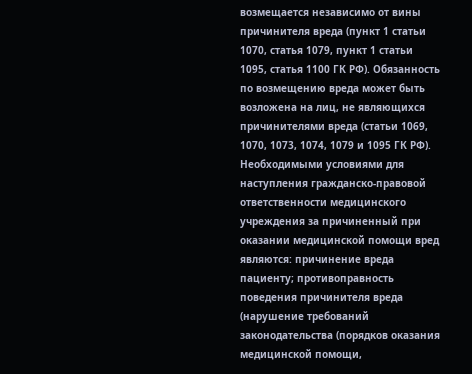возмещается независимо от вины причинителя вреда (пункт 1 статьи 1070, статья 1079, пункт 1 статьи 1095, статья 1100 ГК РФ). Обязанность по возмещению вреда может быть возложена на лиц, не являющихся причинителями вреда (статьи 1069, 1070, 1073, 1074, 1079 и 1095 ГК РФ). Необходимыми условиями для наступления гражданско-правовой ответственности медицинского учреждения за причиненный при оказании медицинской помощи вред являются: причинение вреда пациенту; противоправность поведения причинителя вреда (нарушение требований законодательства (порядков оказания медицинской помощи,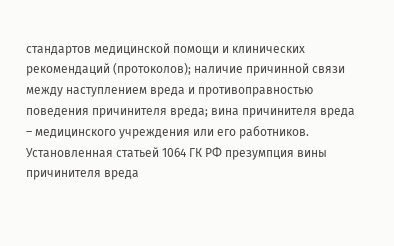стандартов медицинской помощи и клинических рекомендаций (протоколов); наличие причинной связи между наступлением вреда и противоправностью поведения причинителя вреда; вина причинителя вреда – медицинского учреждения или его работников. Установленная статьей 1064 ГК РФ презумпция вины причинителя вреда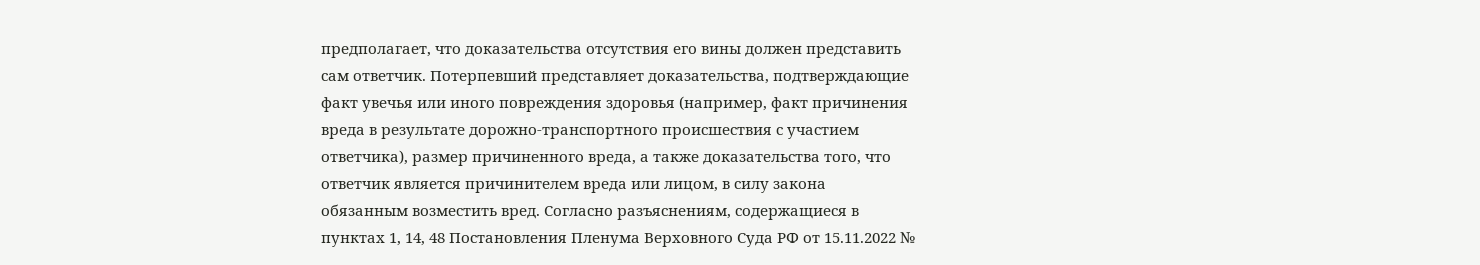предполагает, что доказательства отсутствия его вины должен представить сам ответчик. Потерпевший представляет доказательства, подтверждающие факт увечья или иного повреждения здоровья (например, факт причинения вреда в результате дорожно-транспортного происшествия с участием ответчика), размер причиненного вреда, а также доказательства того, что ответчик является причинителем вреда или лицом, в силу закона обязанным возместить вред. Согласно разъяснениям, содержащиеся в пунктах 1, 14, 48 Постановления Пленума Верховного Суда РФ от 15.11.2022 №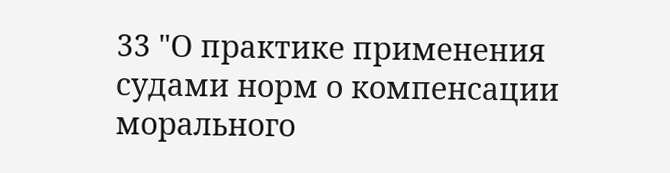33 "О практике применения судами норм о компенсации морального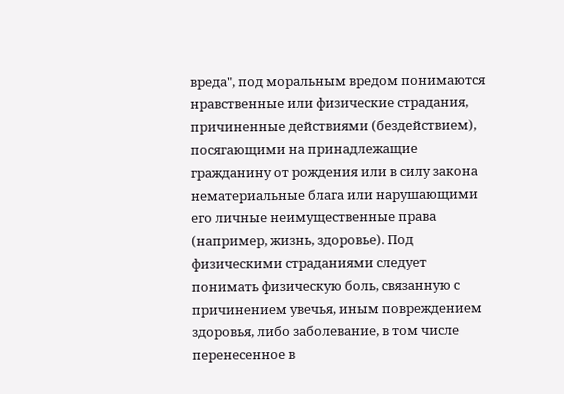вреда", под моральным вредом понимаются нравственные или физические страдания, причиненные действиями (бездействием), посягающими на принадлежащие гражданину от рождения или в силу закона нематериальные блага или нарушающими его личные неимущественные права (например, жизнь, здоровье). Под физическими страданиями следует понимать физическую боль, связанную с причинением увечья, иным повреждением здоровья, либо заболевание, в том числе перенесенное в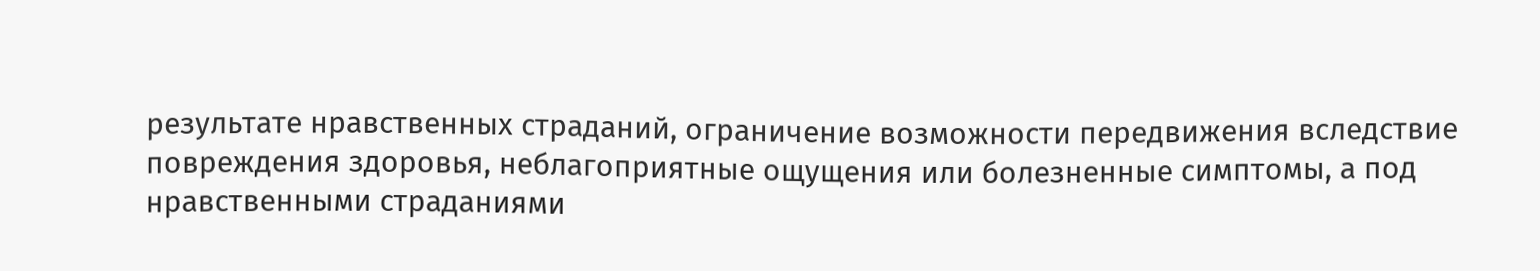результате нравственных страданий, ограничение возможности передвижения вследствие повреждения здоровья, неблагоприятные ощущения или болезненные симптомы, а под нравственными страданиями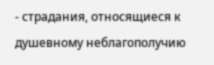- страдания, относящиеся к душевному неблагополучию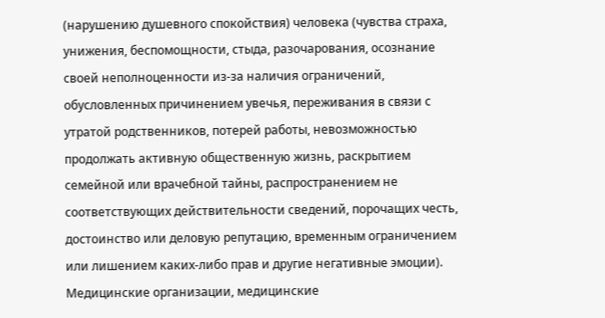(нарушению душевного спокойствия) человека (чувства страха, унижения, беспомощности, стыда, разочарования, осознание своей неполноценности из-за наличия ограничений, обусловленных причинением увечья, переживания в связи с утратой родственников, потерей работы, невозможностью продолжать активную общественную жизнь, раскрытием семейной или врачебной тайны, распространением не соответствующих действительности сведений, порочащих честь, достоинство или деловую репутацию, временным ограничением или лишением каких-либо прав и другие негативные эмоции). Медицинские организации, медицинские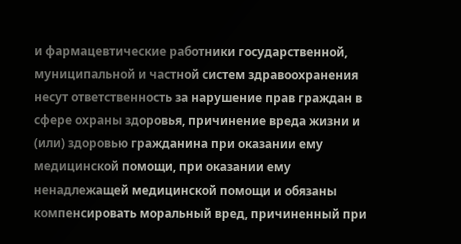и фармацевтические работники государственной, муниципальной и частной систем здравоохранения несут ответственность за нарушение прав граждан в сфере охраны здоровья, причинение вреда жизни и (или) здоровью гражданина при оказании ему медицинской помощи, при оказании ему ненадлежащей медицинской помощи и обязаны компенсировать моральный вред, причиненный при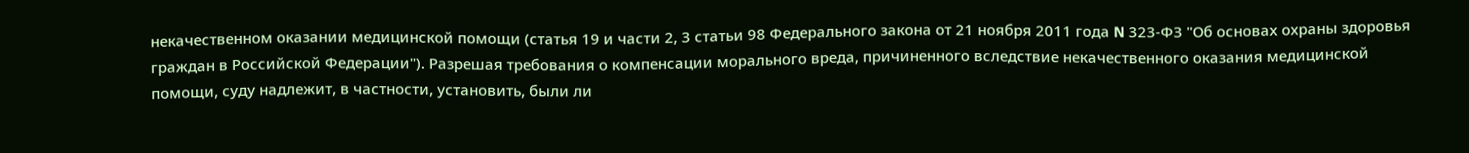некачественном оказании медицинской помощи (статья 19 и части 2, 3 статьи 98 Федерального закона от 21 ноября 2011 года N 323-ФЗ "Об основах охраны здоровья граждан в Российской Федерации"). Разрешая требования о компенсации морального вреда, причиненного вследствие некачественного оказания медицинской помощи, суду надлежит, в частности, установить, были ли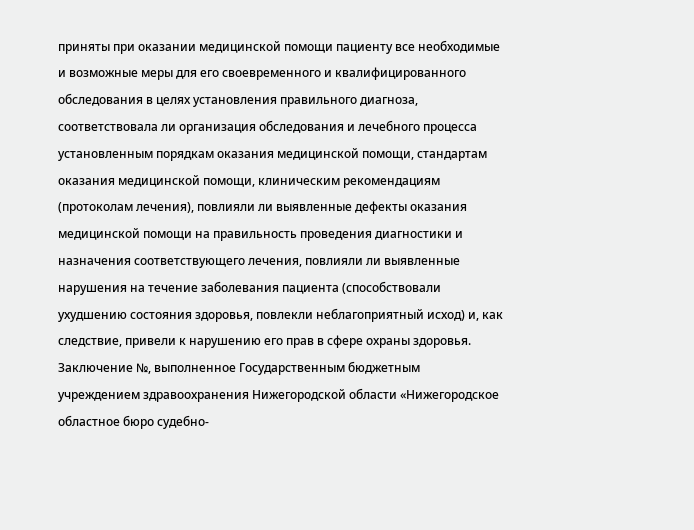приняты при оказании медицинской помощи пациенту все необходимые и возможные меры для его своевременного и квалифицированного обследования в целях установления правильного диагноза, соответствовала ли организация обследования и лечебного процесса установленным порядкам оказания медицинской помощи, стандартам оказания медицинской помощи, клиническим рекомендациям (протоколам лечения), повлияли ли выявленные дефекты оказания медицинской помощи на правильность проведения диагностики и назначения соответствующего лечения, повлияли ли выявленные нарушения на течение заболевания пациента (способствовали ухудшению состояния здоровья, повлекли неблагоприятный исход) и, как следствие, привели к нарушению его прав в сфере охраны здоровья. Заключение №, выполненное Государственным бюджетным учреждением здравоохранения Нижегородской области «Нижегородское областное бюро судебно-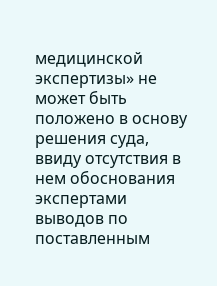медицинской экспертизы» не может быть положено в основу решения суда, ввиду отсутствия в нем обоснования экспертами выводов по поставленным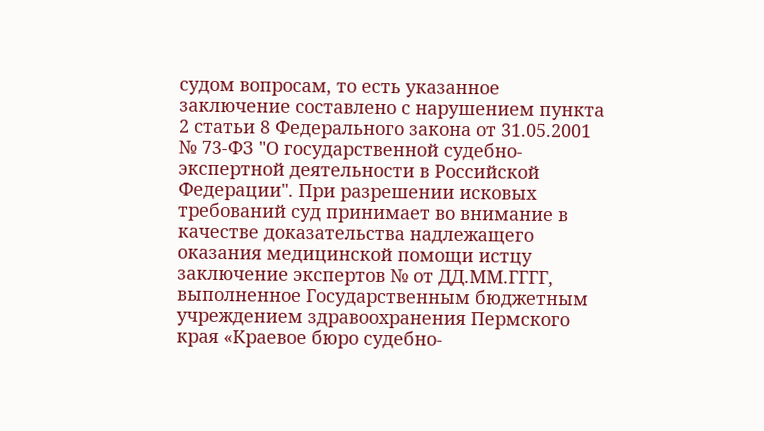судом вопросам, то есть указанное заключение составлено с нарушением пункта 2 статьи 8 Федерального закона от 31.05.2001 № 73-ФЗ "О государственной судебно-экспертной деятельности в Российской Федерации". При разрешении исковых требований суд принимает во внимание в качестве доказательства надлежащего оказания медицинской помощи истцу заключение экспертов № от ДД.ММ.ГГГГ, выполненное Государственным бюджетным учреждением здравоохранения Пермского края «Краевое бюро судебно-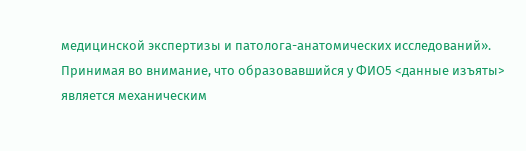медицинской экспертизы и патолога-анатомических исследований». Принимая во внимание, что образовавшийся у ФИО5 <данные изъяты> является механическим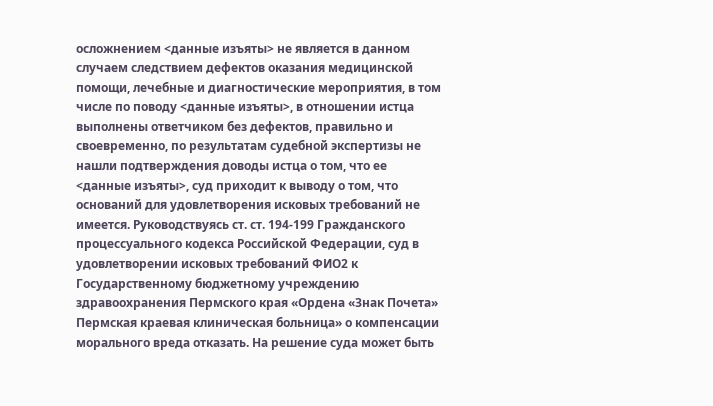осложнением <данные изъяты> не является в данном случаем следствием дефектов оказания медицинской помощи, лечебные и диагностические мероприятия, в том числе по поводу <данные изъяты>, в отношении истца выполнены ответчиком без дефектов, правильно и своевременно, по результатам судебной экспертизы не нашли подтверждения доводы истца о том, что ее <данные изъяты>, суд приходит к выводу о том, что оснований для удовлетворения исковых требований не имеется. Руководствуясь ст. ст. 194-199 Гражданского процессуального кодекса Российской Федерации, суд в удовлетворении исковых требований ФИО2 к Государственному бюджетному учреждению здравоохранения Пермского края «Ордена «Знак Почета» Пермская краевая клиническая больница» о компенсации морального вреда отказать. На решение суда может быть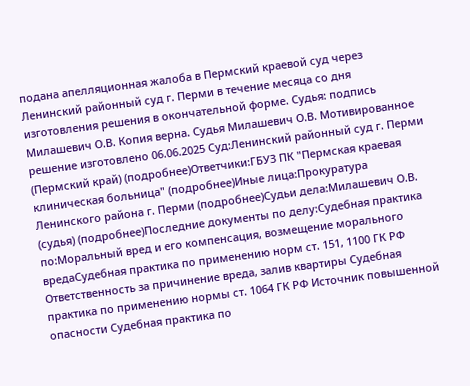подана апелляционная жалоба в Пермский краевой суд через Ленинский районный суд г. Перми в течение месяца со дня изготовления решения в окончательной форме. Судья: подпись Милашевич О.В. Копия верна. Судья Милашевич О.В. Мотивированное решение изготовлено 06.06.2025 Суд:Ленинский районный суд г. Перми (Пермский край) (подробнее)Ответчики:ГБУЗ ПК "Пермская краевая клиническая больница" (подробнее)Иные лица:Прокуратура Ленинского района г. Перми (подробнее)Судьи дела:Милашевич О.В. (судья) (подробнее)Последние документы по делу:Судебная практика по:Моральный вред и его компенсация, возмещение морального вредаСудебная практика по применению норм ст. 151, 1100 ГК РФ Ответственность за причинение вреда, залив квартиры Судебная практика по применению нормы ст. 1064 ГК РФ Источник повышенной опасности Судебная практика по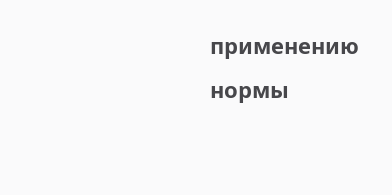применению нормы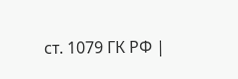ст. 1079 ГК РФ |